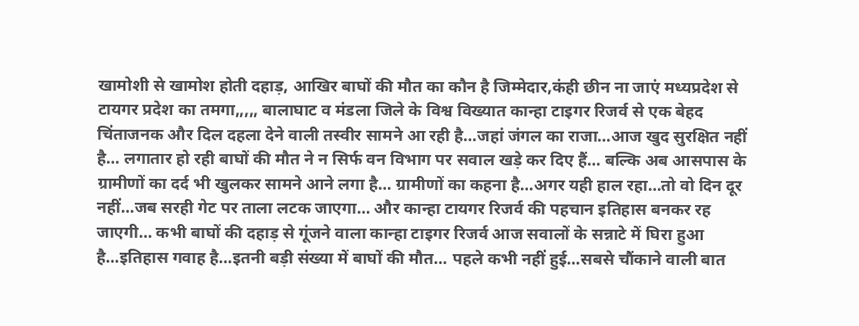खामोशी से खामोश होती दहाड़, आखिर बाघों की मौत का कौन है जिम्मेदार,कंही छीन ना जाएं मध्यप्रदेश से टायगर प्रदेश का तमगा,,,,, बालाघाट व मंडला जिले के विश्व विख्यात कान्हा टाइगर रिजर्व से एक बेहद चिंताजनक और दिल दहला देने वाली तस्वीर सामने आ रही है…जहां जंगल का राजा…आज खुद सुरक्षित नहीं है… लगातार हो रही बाघों की मौत ने न सिर्फ वन विभाग पर सवाल खड़े कर दिए हैं… बल्कि अब आसपास के ग्रामीणों का दर्द भी खुलकर सामने आने लगा है… ग्रामीणों का कहना है…अगर यही हाल रहा…तो वो दिन दूर नहीं…जब सरही गेट पर ताला लटक जाएगा… और कान्हा टायगर रिजर्व की पहचान इतिहास बनकर रह जाएगी… कभी बाघों की दहाड़ से गूंजने वाला कान्हा टाइगर रिजर्व आज सवालों के सन्नाटे में घिरा हुआ है…इतिहास गवाह है…इतनी बड़ी संख्या में बाघों की मौत… पहले कभी नहीं हुई…सबसे चौंकाने वाली बात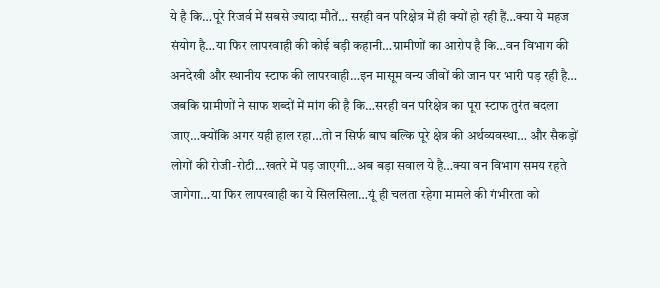ये है कि…पूरे रिजर्व में सबसे ज्यादा मौतें… सरही वन परिक्षेत्र में ही क्यों हो रही हैं…क्या ये महज संयोग है…या फिर लापरवाही की कोई बड़ी कहानी…ग्रामीणों का आरोप है कि…वन विभाग की अनदेखी और स्थानीय स्टाफ की लापरवाही…इन मासूम वन्य जीवों की जान पर भारी पड़ रही है… जबकि ग्रामीणों ने साफ शब्दों में मांग की है कि…सरही वन परिक्षेत्र का पूरा स्टाफ तुरंत बदला जाए…क्योंकि अगर यही हाल रहा…तो न सिर्फ बाघ बल्कि पूरे क्षेत्र की अर्थव्यवस्था… और सैकड़ों लोगों की रोजी-रोटी…खतरे में पड़ जाएगी…अब बड़ा सवाल ये है…क्या वन विभाग समय रहते जागेगा…या फिर लापरवाही का ये सिलसिला…यूं ही चलता रहेगा मामले की गंभीरता को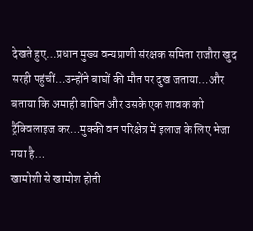देखते हुए…प्रधान मुख्य वन्यप्राणी संरक्षक समिता राजौरा खुद सरही पहुंचीं…उन्होंने बाघों की मौत पर दुख जताया…और बताया कि अमाही बाघिन और उसके एक शावक को ट्रैंक्विलाइज कर…मुक्की वन परिक्षेत्र में इलाज के लिए भेजा गया है…
खामोशी से खामोश होती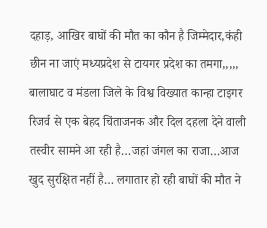दहाड़, आखिर बाघों की मौत का कौन है जिम्मेदार,कंही छीन ना जाएं मध्यप्रदेश से टायगर प्रदेश का तमगा,,,,, बालाघाट व मंडला जिले के विश्व विख्यात कान्हा टाइगर रिजर्व से एक बेहद चिंताजनक और दिल दहला देने वाली तस्वीर सामने आ रही है…जहां जंगल का राजा…आज खुद सुरक्षित नहीं है… लगातार हो रही बाघों की मौत ने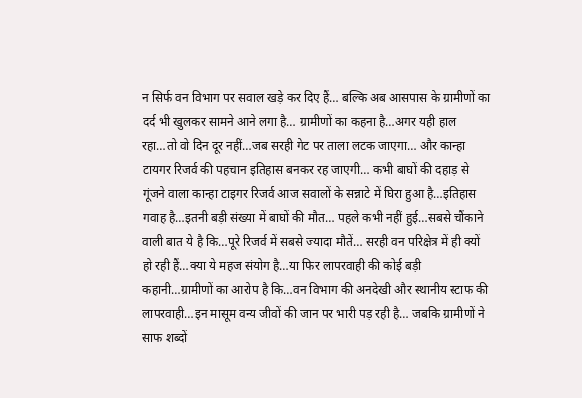न सिर्फ वन विभाग पर सवाल खड़े कर दिए हैं… बल्कि अब आसपास के ग्रामीणों का दर्द भी खुलकर सामने आने लगा है… ग्रामीणों का कहना है…अगर यही हाल रहा…तो वो दिन दूर नहीं…जब सरही गेट पर ताला लटक जाएगा… और कान्हा टायगर रिजर्व की पहचान इतिहास बनकर रह जाएगी… कभी बाघों की दहाड़ से गूंजने वाला कान्हा टाइगर रिजर्व आज सवालों के सन्नाटे में घिरा हुआ है…इतिहास गवाह है…इतनी बड़ी संख्या में बाघों की मौत… पहले कभी नहीं हुई…सबसे चौंकाने वाली बात ये है कि…पूरे रिजर्व में सबसे ज्यादा मौतें… सरही वन परिक्षेत्र में ही क्यों हो रही हैं…क्या ये महज संयोग है…या फिर लापरवाही की कोई बड़ी कहानी…ग्रामीणों का आरोप है कि…वन विभाग की अनदेखी और स्थानीय स्टाफ की लापरवाही…इन मासूम वन्य जीवों की जान पर भारी पड़ रही है… जबकि ग्रामीणों ने साफ शब्दों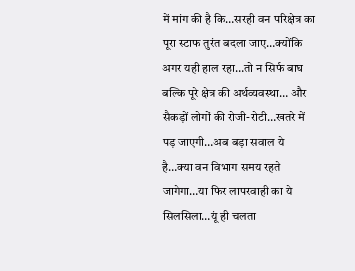में मांग की है कि…सरही वन परिक्षेत्र का पूरा स्टाफ तुरंत बदला जाए…क्योंकि अगर यही हाल रहा…तो न सिर्फ बाघ बल्कि पूरे क्षेत्र की अर्थव्यवस्था… और सैकड़ों लोगों की रोजी-रोटी…खतरे में पड़ जाएगी…अब बड़ा सवाल ये है…क्या वन विभाग समय रहते जागेगा…या फिर लापरवाही का ये सिलसिला…यूं ही चलता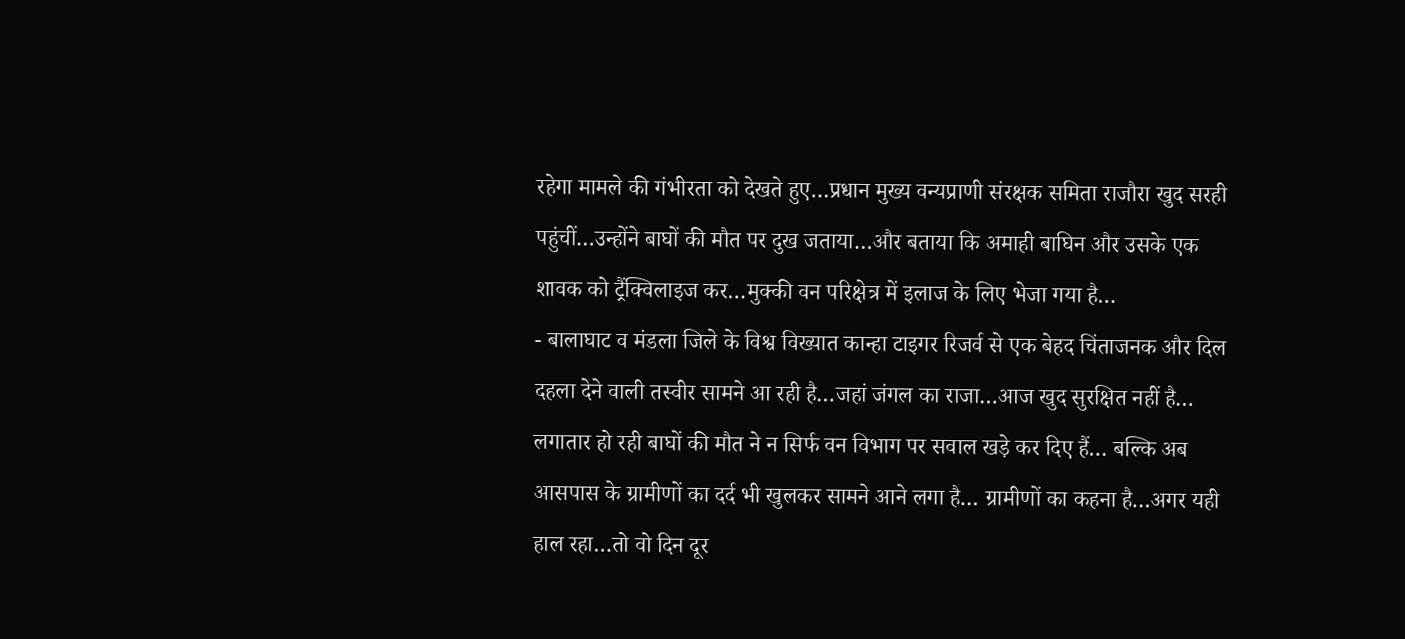रहेगा मामले की गंभीरता को देखते हुए…प्रधान मुख्य वन्यप्राणी संरक्षक समिता राजौरा खुद सरही पहुंचीं…उन्होंने बाघों की मौत पर दुख जताया…और बताया कि अमाही बाघिन और उसके एक शावक को ट्रैंक्विलाइज कर…मुक्की वन परिक्षेत्र में इलाज के लिए भेजा गया है…
- बालाघाट व मंडला जिले के विश्व विख्यात कान्हा टाइगर रिजर्व से एक बेहद चिंताजनक और दिल दहला देने वाली तस्वीर सामने आ रही है…जहां जंगल का राजा…आज खुद सुरक्षित नहीं है… लगातार हो रही बाघों की मौत ने न सिर्फ वन विभाग पर सवाल खड़े कर दिए हैं… बल्कि अब आसपास के ग्रामीणों का दर्द भी खुलकर सामने आने लगा है… ग्रामीणों का कहना है…अगर यही हाल रहा…तो वो दिन दूर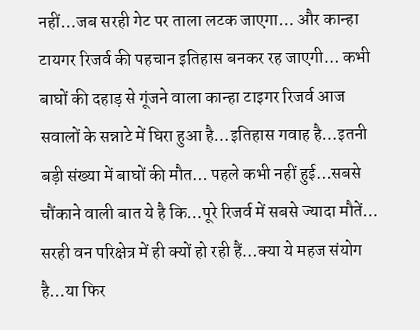नहीं…जब सरही गेट पर ताला लटक जाएगा… और कान्हा टायगर रिजर्व की पहचान इतिहास बनकर रह जाएगी… कभी बाघों की दहाड़ से गूंजने वाला कान्हा टाइगर रिजर्व आज सवालों के सन्नाटे में घिरा हुआ है…इतिहास गवाह है…इतनी बड़ी संख्या में बाघों की मौत… पहले कभी नहीं हुई…सबसे चौंकाने वाली बात ये है कि…पूरे रिजर्व में सबसे ज्यादा मौतें… सरही वन परिक्षेत्र में ही क्यों हो रही हैं…क्या ये महज संयोग है…या फिर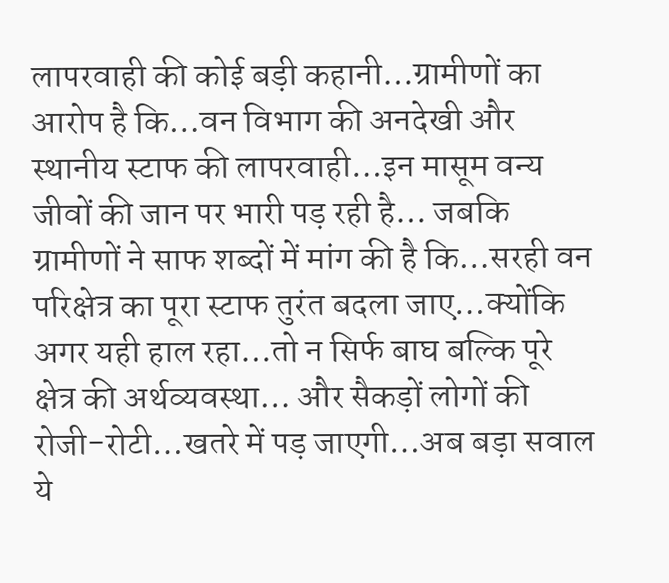लापरवाही की कोई बड़ी कहानी…ग्रामीणों का आरोप है कि…वन विभाग की अनदेखी और स्थानीय स्टाफ की लापरवाही…इन मासूम वन्य जीवों की जान पर भारी पड़ रही है… जबकि ग्रामीणों ने साफ शब्दों में मांग की है कि…सरही वन परिक्षेत्र का पूरा स्टाफ तुरंत बदला जाए…क्योंकि अगर यही हाल रहा…तो न सिर्फ बाघ बल्कि पूरे क्षेत्र की अर्थव्यवस्था… और सैकड़ों लोगों की रोजी-रोटी…खतरे में पड़ जाएगी…अब बड़ा सवाल ये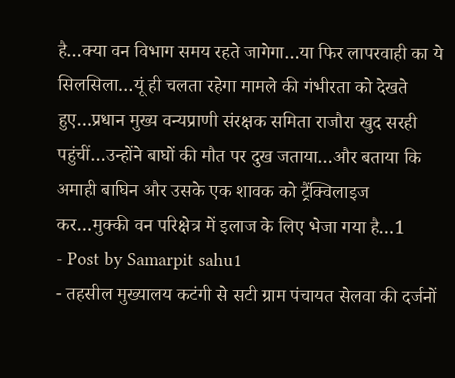है…क्या वन विभाग समय रहते जागेगा…या फिर लापरवाही का ये सिलसिला…यूं ही चलता रहेगा मामले की गंभीरता को देखते हुए…प्रधान मुख्य वन्यप्राणी संरक्षक समिता राजौरा खुद सरही पहुंचीं…उन्होंने बाघों की मौत पर दुख जताया…और बताया कि अमाही बाघिन और उसके एक शावक को ट्रैंक्विलाइज कर…मुक्की वन परिक्षेत्र में इलाज के लिए भेजा गया है…1
- Post by Samarpit sahu1
- तहसील मुख्यालय कटंगी से सटी ग्राम पंचायत सेलवा की दर्जनों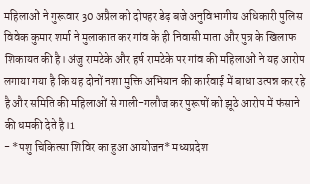महिलाओं ने गुरूवार 30 अप्रैल को दोपहर डेढ़ बजे अनुविभागीय अधिकारी पुलिस विवेक कुमार शर्मा ने मुलाकात कर गांव के ही निवासी माता और पुत्र के खिलाफ शिकायत की है। अंजु रामटेके और हर्ष रामटेके पर गांव की महिलाओं ने यह आरोप लगाया गया है कि यह दोनों नशा मुक्ति अभियान की कार्रवाई में बाधा उत्पन्न कर रहे है और समिति की महिलाओं से गाली-गलौज कर पुरूषों को झूठे आरोप में फंसाने की धमकी देते है।1
- *पशु चिकित्सा शिविर का हुआ आयोजन* मध्यप्रदेश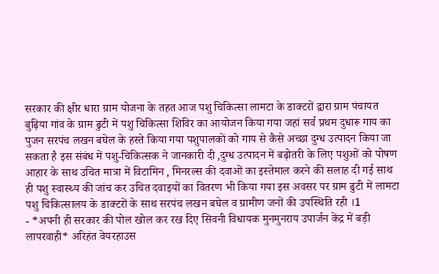सरकार की क्षीर धारा ग्राम योजना के तहत आज पशु चिकित्सा लामटा के डाक्टरों द्वारा ग्राम पंचायत बुढ़िया गांव के ग्राम ढुटी में पशु चिकित्सा शिविर का आयोजन किया गया जहां सर्व प्रथम दुधारू गाय का पुजन सरपंच लखन बघेल के हस्ते किया गया पशुपालकों को गाय से कैसे अच्छा दुग्ध उत्पादन किया जा सकता है इस संबंध में पशु-चिकित्सक ने जानकारी दी ,दुग्ध उत्पादन में बढ़ोतरी के लिए पशुओं को पोषण आहार के साथ उचित मात्रा में विटामिन , मिनरल्स की दवाओं का इस्तेमाल करने की सलाह दी गई साथ ही पशु स्वास्थ्य की जांच कर उचित दवाइयों का वितरण भी किया गया इस अवसर पर ग्राम ढुटी में लामटा पशु चिकित्सालय के डाक्टरों के साथ सरपंच लखन बघेल व ग्रामीण जनों की उपस्थिति रही ।1
- *अपनी ही सरकार की पोल खोल कर रख दिए सिवनी विधायक मुनमुनराय उपार्जन केंद्र में बड़ी लापरवाही* अरिहंत वेयरहाउस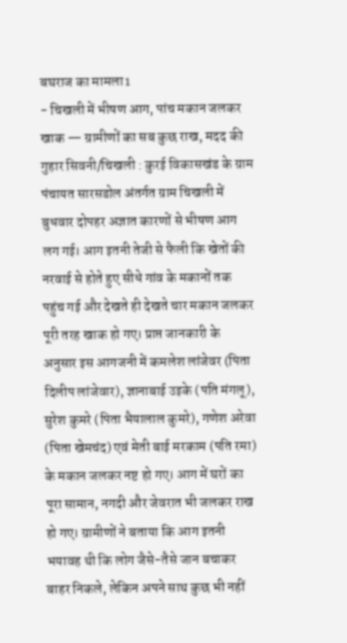बघराज का मामला1
- चिखली में भीषण आग, पांच मकान जलकर खाक — ग्रामीणों का सब कुछ राख, मदद की गुहार सिवनी/चिखली : कुरई विकासखंड के ग्राम पंचायत सारसडोल अंतर्गत ग्राम चिखली में बुधवार दोपहर अज्ञात कारणों से भीषण आग लग गई। आग इतनी तेजी से फैली कि खेतों की नरवाई से होते हुए सीधे गांव के मकानों तक पहुंच गई और देखते ही देखते चार मकान जलकर पूरी तरह खाक हो गए। प्राप्त जानकारी के अनुसार इस आगजनी में कमलेश लांजेवर (पिता दिलीप लांजेवार), ज्ञानाबाई उइके (पति मंगलू), सुरेश कुमरे (पिता भैयालाल कुमरे), गणेश अरेवा (पिता खेमचंद) एवं मेती बाई मरकाम (पति रमा) के मकान जलकर नष्ट हो गए। आग में घरों का पूरा सामान, नगदी और जेवरात भी जलकर राख हो गए। ग्रामीणों ने बताया कि आग इतनी भयावह थी कि लोग जैसे-तैसे जान बचाकर बाहर निकले, लेकिन अपने साथ कुछ भी नहीं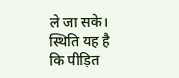ले जा सके। स्थिति यह है कि पीड़ित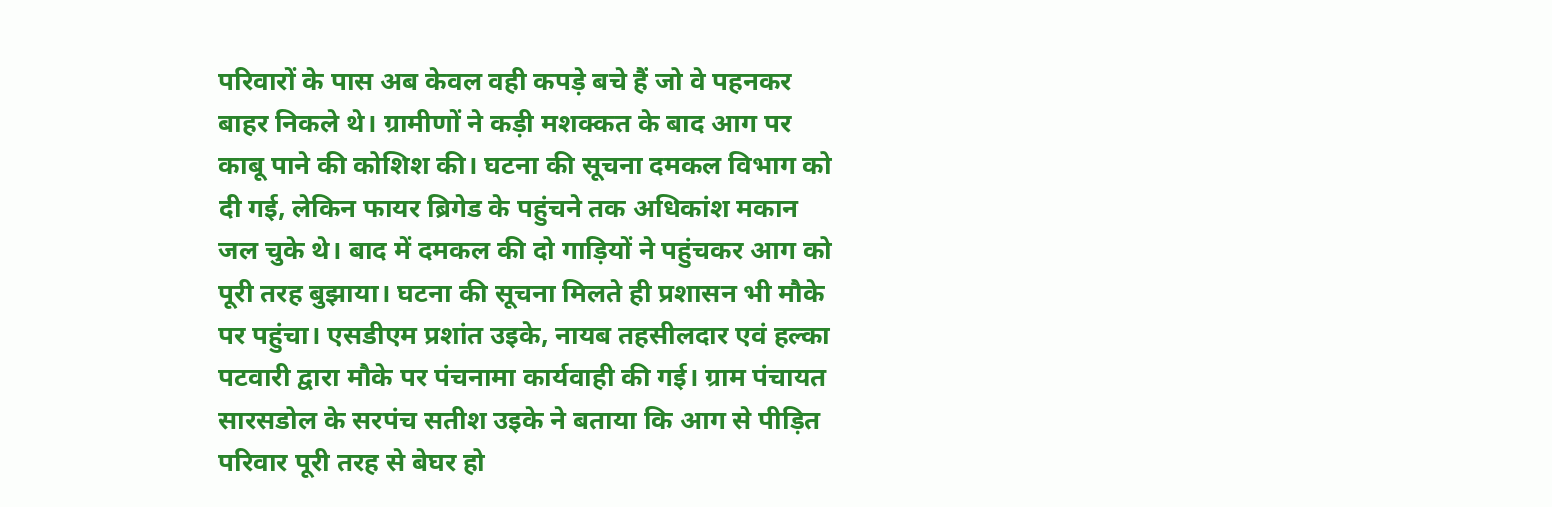परिवारों के पास अब केवल वही कपड़े बचे हैं जो वे पहनकर बाहर निकले थे। ग्रामीणों ने कड़ी मशक्कत के बाद आग पर काबू पाने की कोशिश की। घटना की सूचना दमकल विभाग को दी गई, लेकिन फायर ब्रिगेड के पहुंचने तक अधिकांश मकान जल चुके थे। बाद में दमकल की दो गाड़ियों ने पहुंचकर आग को पूरी तरह बुझाया। घटना की सूचना मिलते ही प्रशासन भी मौके पर पहुंचा। एसडीएम प्रशांत उइके, नायब तहसीलदार एवं हल्का पटवारी द्वारा मौके पर पंचनामा कार्यवाही की गई। ग्राम पंचायत सारसडोल के सरपंच सतीश उइके ने बताया कि आग से पीड़ित परिवार पूरी तरह से बेघर हो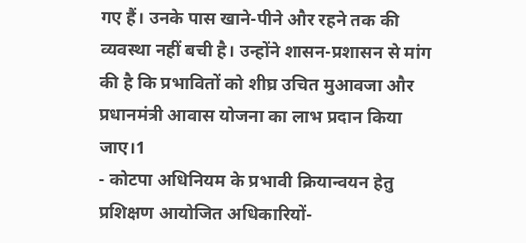गए हैं। उनके पास खाने-पीने और रहने तक की व्यवस्था नहीं बची है। उन्होंने शासन-प्रशासन से मांग की है कि प्रभावितों को शीघ्र उचित मुआवजा और प्रधानमंत्री आवास योजना का लाभ प्रदान किया जाए।1
- कोटपा अधिनियम के प्रभावी क्रियान्वयन हेतु प्रशिक्षण आयोजित अधिकारियों-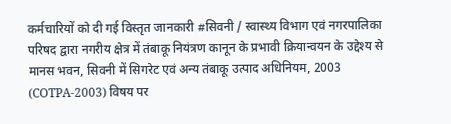कर्मचारियों को दी गई विस्तृत जानकारी #सिवनी / स्वास्थ्य विभाग एवं नगरपालिका परिषद द्वारा नगरीय क्षेत्र में तंबाकू नियंत्रण कानून के प्रभावी क्रियान्वयन के उद्देश्य से मानस भवन, सिवनी में सिगरेट एवं अन्य तंबाकू उत्पाद अधिनियम, 2003 (COTPA-2003) विषय पर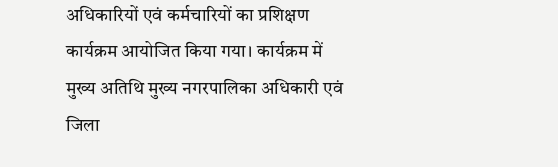अधिकारियों एवं कर्मचारियों का प्रशिक्षण कार्यक्रम आयोजित किया गया। कार्यक्रम में मुख्य अतिथि मुख्य नगरपालिका अधिकारी एवं जिला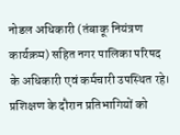नोडल अधिकारी (तंबाकू नियंत्रण कार्यक्रम) सहित नगर पालिका परिषद के अधिकारी एवं कर्मचारी उपस्थित रहे। प्रशिक्षण के दौरान प्रतिभागियों को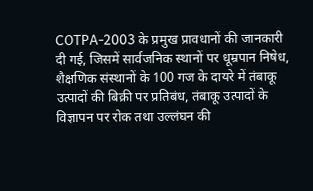COTPA-2003 के प्रमुख प्रावधानों की जानकारी दी गई, जिसमें सार्वजनिक स्थानों पर धूम्रपान निषेध, शैक्षणिक संस्थानों के 100 गज के दायरे में तंबाकू उत्पादों की बिक्री पर प्रतिबंध, तंबाकू उत्पादों के विज्ञापन पर रोक तथा उल्लंघन की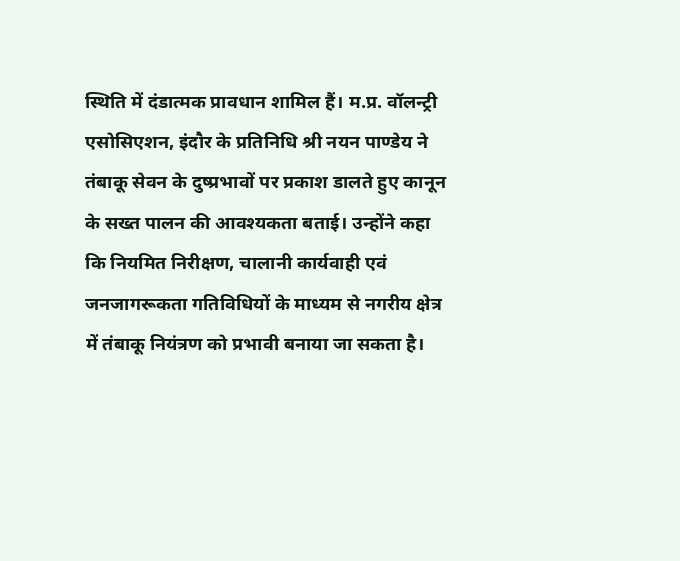स्थिति में दंडात्मक प्रावधान शामिल हैं। म.प्र. वॉलन्ट्री एसोसिएशन, इंदौर के प्रतिनिधि श्री नयन पाण्डेय ने तंबाकू सेवन के दुष्प्रभावों पर प्रकाश डालते हुए कानून के सख्त पालन की आवश्यकता बताई। उन्होंने कहा कि नियमित निरीक्षण, चालानी कार्यवाही एवं जनजागरूकता गतिविधियों के माध्यम से नगरीय क्षेत्र में तंबाकू नियंत्रण को प्रभावी बनाया जा सकता है।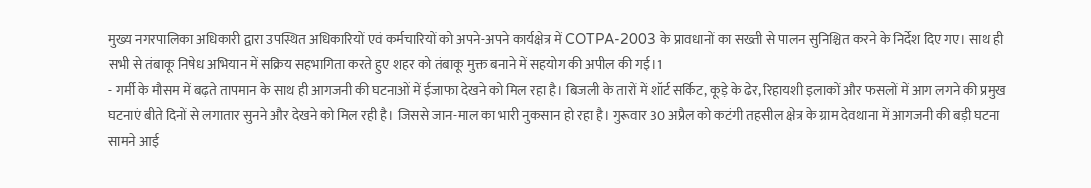मुख्य नगरपालिका अधिकारी द्वारा उपस्थित अधिकारियों एवं कर्मचारियों को अपने-अपने कार्यक्षेत्र में COTPA-2003 के प्रावधानों का सख्ती से पालन सुनिश्चित करने के निर्देश दिए गए। साथ ही सभी से तंबाकू निषेध अभियान में सक्रिय सहभागिता करते हुए शहर को तंबाकू मुक्त बनाने में सहयोग की अपील की गई।1
- गर्मी के मौसम में बढ़ते तापमान के साथ ही आगजनी की घटनाओं में ईजाफा देखने को मिल रहा है। बिजली के तारों में शॉर्ट सर्किट, कूड़े के ढेर, रिहायशी इलाकों और फसलों में आग लगने की प्रमुख घटनाएं बीते दिनों से लगातार सुनने और देखने को मिल रही है। जिससे जान-माल का भारी नुकसान हो रहा है। गुरूवार 30 अप्रैल को कटंगी तहसील क्षेत्र के ग्राम देवथाना में आगजनी की बड़ी घटना सामने आई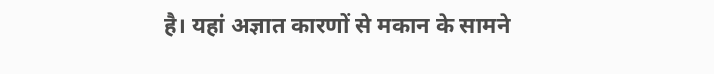है। यहां अज्ञात कारणों से मकान के सामने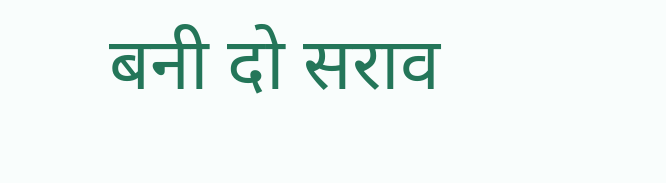बनी दो सराव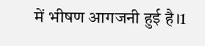में भीषण आगजनी हुई है।1